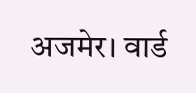अजमेर। वार्ड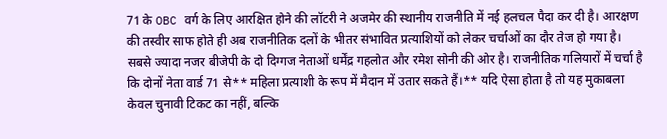71 के OBC वर्ग के लिए आरक्षित होने की लॉटरी ने अजमेर की स्थानीय राजनीति में नई हलचल पैदा कर दी है। आरक्षण की तस्वीर साफ होते ही अब राजनीतिक दलों के भीतर संभावित प्रत्याशियों को लेकर चर्चाओं का दौर तेज हो गया है।
सबसे ज्यादा नजर बीजेपी के दो दिग्गज नेताओं धर्मेंद्र गहलोत और रमेश सोनी की ओर है। राजनीतिक गलियारों में चर्चा है कि दोनों नेता वार्ड 71 से** महिला प्रत्याशी के रूप में मैदान में उतार सकते हैं।** यदि ऐसा होता है तो यह मुकाबला केवल चुनावी टिकट का नहीं, बल्कि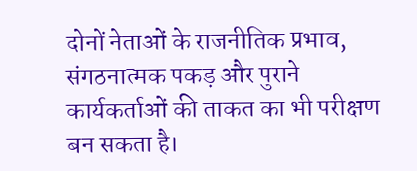दोनों नेताओं के राजनीतिक प्रभाव, संगठनात्मक पकड़ और पुराने कार्यकर्ताओं की ताकत का भी परीक्षण बन सकता है।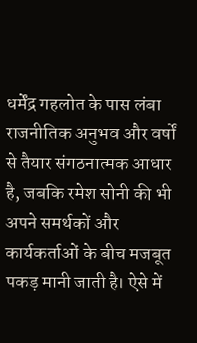धर्मेंद्र गहलोत के पास लंबा राजनीतिक अनुभव और वर्षों से तैयार संगठनात्मक आधार है, जबकि रमेश सोनी की भी अपने समर्थकों और कार्यकर्ताओं के बीच मजबूत पकड़ मानी जाती है। ऐसे में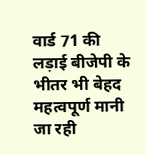वार्ड 71 की लड़ाई बीजेपी के भीतर भी बेहद महत्वपूर्ण मानी जा रही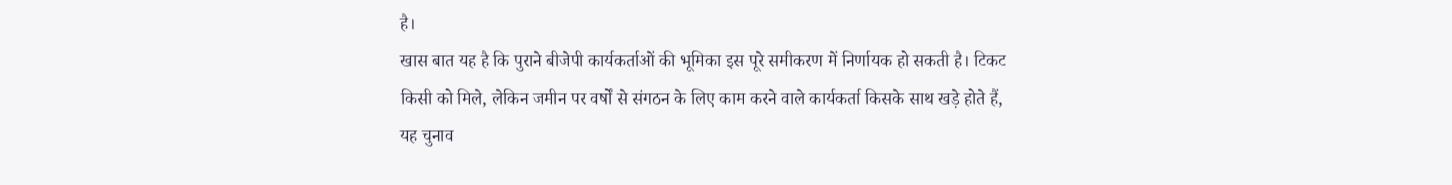है।
खास बात यह है कि पुराने बीजेपी कार्यकर्ताओं की भूमिका इस पूरे समीकरण में निर्णायक हो सकती है। टिकट किसी को मिले, लेकिन जमीन पर वर्षों से संगठन के लिए काम करने वाले कार्यकर्ता किसके साथ खड़े होते हैं, यह चुनाव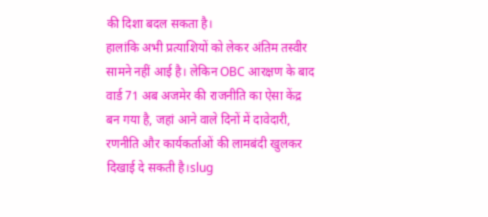की दिशा बदल सकता है।
हालांकि अभी प्रत्याशियों को लेकर अंतिम तस्वीर सामने नहीं आई है। लेकिन OBC आरक्षण के बाद वार्ड 71 अब अजमेर की राजनीति का ऐसा केंद्र बन गया है, जहां आने वाले दिनों में दावेदारी, रणनीति और कार्यकर्ताओं की लामबंदी खुलकर दिखाई दे सकती है।slug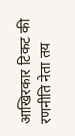आखिरकार टिकट की रणनीति नेता तय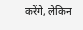करेंगे, लेकिन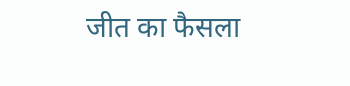जीत का फैसला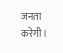जनता करेगी।